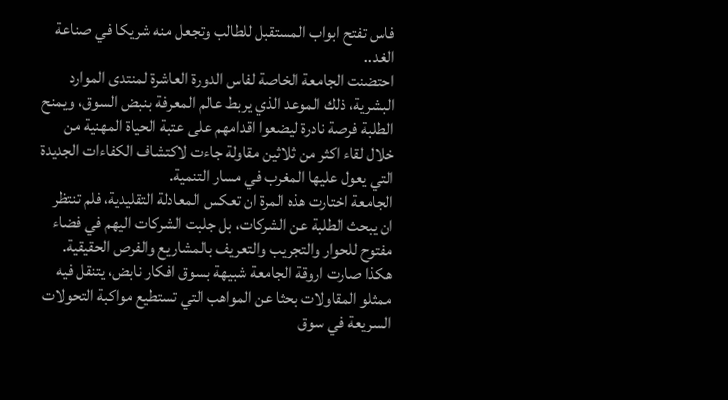فاس تفتح ابواب المستقبل للطالب وتجعل منه شريكا في صناعة الغد..
احتضنت الجامعة الخاصة لفاس الدورة العاشرة لمنتدى الموارد البشرية، ذلك الموعد الذي يربط عالم المعرفة بنبض السوق، ويمنح الطلبة فرصة نادرة ليضعوا اقدامهم على عتبة الحياة المهنية من خلال لقاء اكثر من ثلاثين مقاولة جاءت لاكتشاف الكفاءات الجديدة التي يعول عليها المغرب في مسار التنمية.
الجامعة اختارت هذه المرة ان تعكس المعادلة التقليدية، فلم تنتظر ان يبحث الطلبة عن الشركات، بل جلبت الشركات اليهم في فضاء مفتوح للحوار والتجريب والتعريف بالمشاريع والفرص الحقيقية. هكذا صارت اروقة الجامعة شبيهة بسوق افكار نابض، يتنقل فيه ممثلو المقاولات بحثا عن المواهب التي تستطيع مواكبة التحولات السريعة في سوق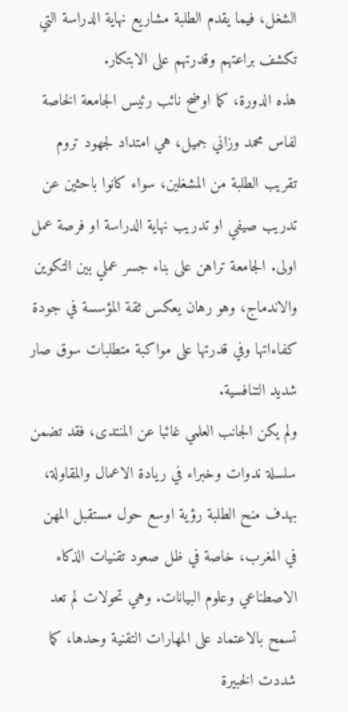الشغل، فيما يقدم الطلبة مشاريع نهاية الدراسة التي تكشف براعتهم وقدرتهم على الابتكار.
هذه الدورة، كما اوضح نائب رئيس الجامعة الخاصة لفاس محمد وزاني جميل، هي امتداد لجهود تروم تقريب الطلبة من المشغلين، سواء كانوا باحثين عن تدريب صيفي او تدريب نهاية الدراسة او فرصة عمل اولى. الجامعة تراهن على بناء جسر عملي بين التكوين والاندماج، وهو رهان يعكس ثقة المؤسسة في جودة كفاءاتها وفي قدرتها على مواكبة متطلبات سوق صار شديد التنافسية.
ولم يكن الجانب العلمي غائبا عن المنتدى، فقد تضمن سلسلة ندوات وخبراء في ريادة الاعمال والمقاولة، بهدف منح الطلبة رؤية اوسع حول مستقبل المهن في المغرب، خاصة في ظل صعود تقنيات الذكاء الاصطناعي وعلوم البيانات. وهي تحولات لم تعد تسمح بالاعتماد على المهارات التقنية وحدها، كما شددت الخبيرة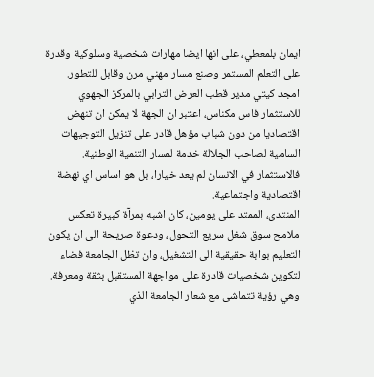ايمان بلمعطي، على انها ايضا مهارات شخصية وسلوكية وقدرة على التعلم المستمر وصنع مسار مهني مرن وقابل للتطور.
امجد كيتي مدير قطب العرض الترابي بالمركز الجهوي للاستثمار فاس مكناس، اعتبر ان الجهة لا يمكن ان تنهض اقتصاديا من دون شباب مؤهل قادر على تنزيل التوجيهات السامية لصاحب الجلالة خدمة لمسار التنمية الوطنية. فالاستثمار في الانسان لم يعد خيارا، بل هو اساس اي نهضة اقتصادية واجتماعية.
المنتدى، الممتد على يومين، كان اشبه بمرآة كبيرة تعكس ملامح سوق شغل سريع التحول، ودعوة صريحة الى ان يكون التعليم بوابة حقيقية الى التشغيل، وان تظل الجامعة فضاء لتكوين شخصيات قادرة على مواجهة المستقبل بثقة ومعرفة. وهي رؤية تتماشى مع شعار الجامعة الذي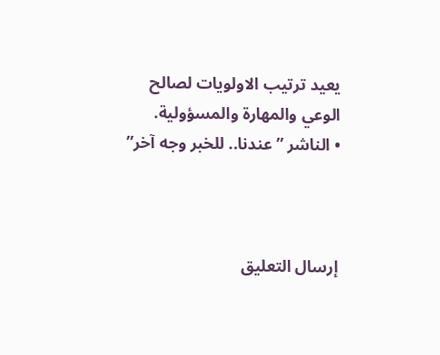يعيد ترتيب الاولويات لصالح الوعي والمهارة والمسؤولية.
• الناشر ” عندنا.. للخبر وجه آخر”



إرسال التعليق